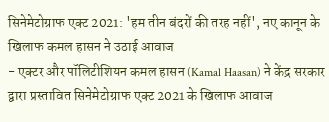सिनेमेटोग्राफ एक्ट 2021: 'हम तीन बंदरों की तरह नहीं', नए कानून के खिलाफ कमल हासन ने उठाई आवाज
- एक्टर और पॉलिटीशियन कमल हासन (Kamal Haasan) ने केंद्र सरकार द्वारा प्रस्तावित सिनेमेटोग्राफ एक्ट 2021 के खिलाफ आवाज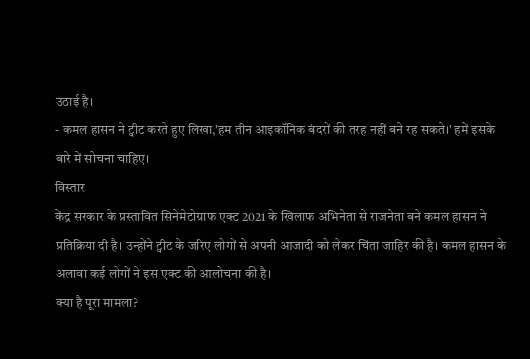उठाई है।
- कमल हासन ने ट्वीट करते हुए लिखा,'हम तीन आइकॉनिक बंदरों की तरह नहीं बने रह सकते।' हमें इसके बारे में सोचना चाहिए।
विस्तार
केंद्र सरकार के प्रस्तावित सिनेमेटोग्राफ एक्ट 2021 के खिलाफ अभिनेता से राजनेता बने कमल हासन ने प्रतिक्रिया दी है। उन्होंने ट्वीट के जरिए लोगों से अपनी आजादी को लेकर चिंता जाहिर की है। कमल हासन के अलावा कई लोगों ने इस एक्ट की आलोचना की है।
क्या है पूरा मामला?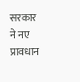सरकार ने नए प्रावधान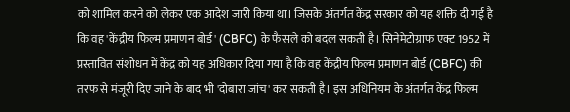को शामिल करने को लेकर एक आदेश जारी किया था। जिसके अंतर्गत केंद्र सरकार को यह शक्ति दी गई है कि वह 'केंद्रीय फिल्म प्रमाणन बोर्ड' (CBFC) के फैसले को बदल सकती है। सिनेमेटोग्राफ एक्ट 1952 में प्रस्तावित संशोधन में केंद्र को यह अधिकार दिया गया है कि वह केंद्रीय फिल्म प्रमाणन बोर्ड (CBFC) की तरफ से मंजूरी दिए जाने के बाद भी 'दोबारा जांच' कर सकती है। इस अधिनियम के अंतर्गत केंद्र फिल्म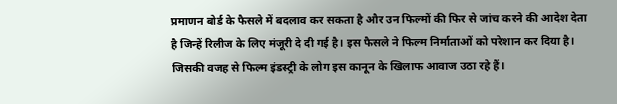प्रमाणन बोर्ड के फैसले में बदलाव कर सकता है और उन फिल्मों की फिर से जांच करने की आदेश देता है जिन्हें रिलीज के लिए मंजूरी दे दी गई है। इस फैसले ने फिल्म निर्माताओं को परेशान कर दिया है। जिसकी वजह से फिल्म इंडस्ट्री के लोग इस कानून के खिलाफ आवाज उठा रहे हैं।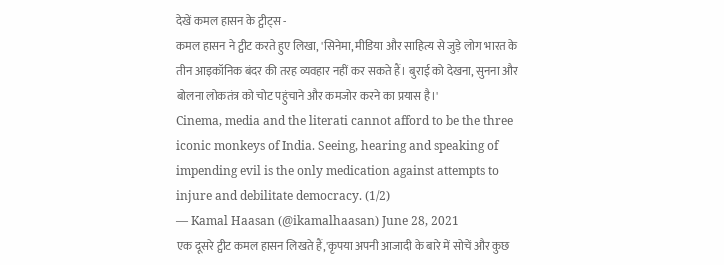देखें कमल हासन के ट्वीट्स -
कमल हासन ने ट्वीट करते हुए लिखा, 'सिनेमा, मीडिया और साहित्य से जुड़े लोग भारत के तीन आइकॉनिक बंदर की तरह व्यवहार नहीं कर सकते हैं। बुराई को देखना, सुनना और बोलना लोकतंत्र को चोट पहुंचाने और कमजोर करने का प्रयास है।'
Cinema, media and the literati cannot afford to be the three iconic monkeys of India. Seeing, hearing and speaking of impending evil is the only medication against attempts to injure and debilitate democracy. (1/2)
— Kamal Haasan (@ikamalhaasan) June 28, 2021
एक दूसरे ट्वीट कमल हासन लिखते हैं,'कृपया अपनी आजादी के बारे में सोचें और कुछ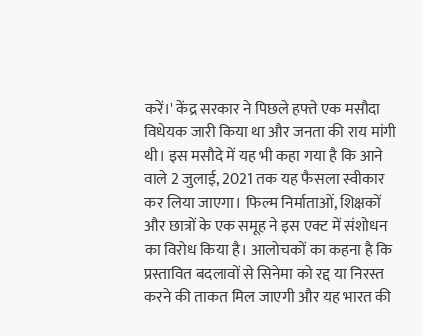करें।' केंद्र सरकार ने पिछले हफ्ते एक मसौदा विधेयक जारी किया था और जनता की राय मांगी थी। इस मसौदे में यह भी कहा गया है कि आने वाले 2 जुलाई, 2021 तक यह फैसला स्वीकार कर लिया जाएगा। फिल्म निर्माताओं, शिक्षकों और छात्रों के एक समूह ने इस एक्ट में संशोधन का विरोध किया है। आलोचकों का कहना है कि प्रस्तावित बदलावों से सिनेमा को रद्द या निरस्त करने की ताकत मिल जाएगी और यह भारत की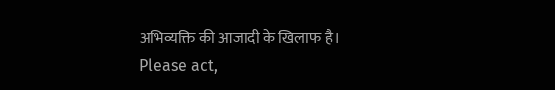अभिव्यक्ति की आजादी के खिलाफ है।
Please act,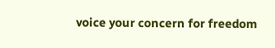voice your concern for freedom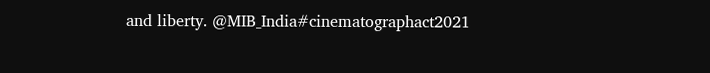and liberty. @MIB_India#cinematographact2021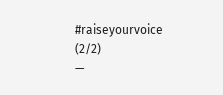#raiseyourvoice (2/2)
—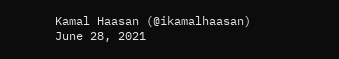Kamal Haasan (@ikamalhaasan) June 28, 2021